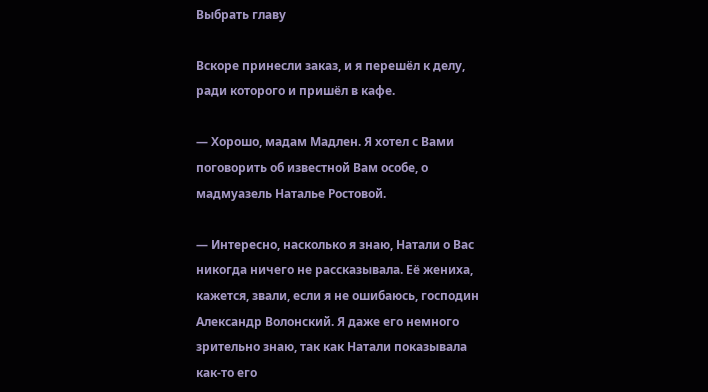Выбрать главу

Вскоре принесли заказ, и я перешёл к делу, ради которого и пришёл в кафе.

— Хорошо, мадам Мадлен. Я хотел с Вами поговорить об известной Вам особе, о мадмуазель Наталье Ростовой.

— Интересно, насколько я знаю, Натали о Вас никогда ничего не рассказывала. Её жениха, кажется, звали, если я не ошибаюсь, господин Александр Волонский. Я даже его немного зрительно знаю, так как Натали показывала как-то его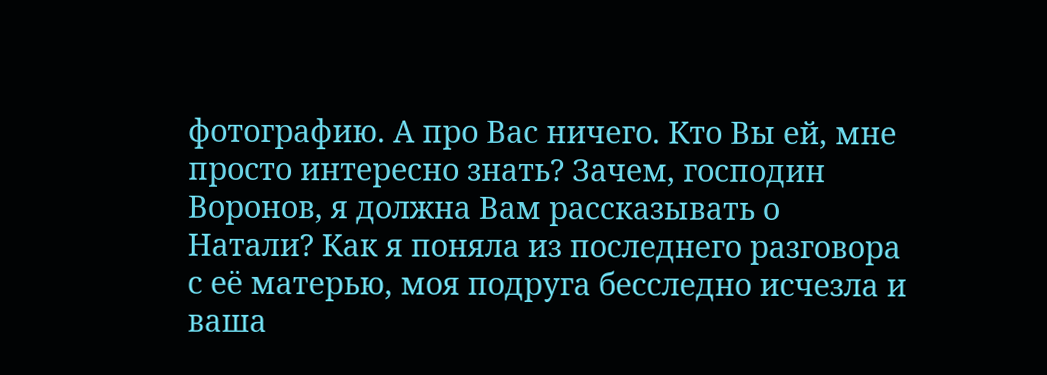фотографию. А про Вас ничего. Кто Вы ей, мне просто интересно знать? Зачем, господин Воронов, я должна Вам рассказывать о Натали? Как я поняла из последнего разговора с её матерью, моя подруга бесследно исчезла и ваша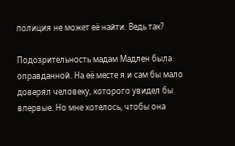полиция не может её найти. Ведь так?

Подозрительность мадам Мадлен была оправданной. На её месте я и сам бы мало доверял человеку, которого увидел бы впервые. Но мне хотелось, чтобы она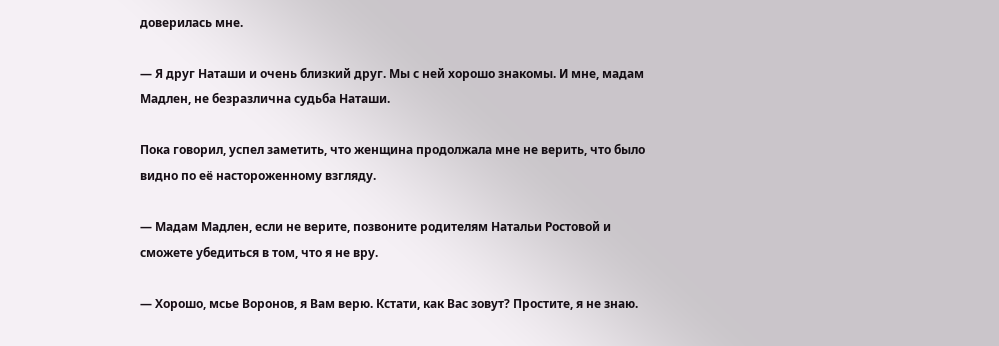доверилась мне.

— Я друг Наташи и очень близкий друг. Мы с ней хорошо знакомы. И мне, мадам Мадлен, не безразлична судьба Наташи.

Пока говорил, успел заметить, что женщина продолжала мне не верить, что было видно по её настороженному взгляду.

— Мадам Мадлен, если не верите, позвоните родителям Натальи Ростовой и сможете убедиться в том, что я не вру.

— Хорошо, мсье Воронов, я Вам верю. Кстати, как Вас зовут? Простите, я не знаю.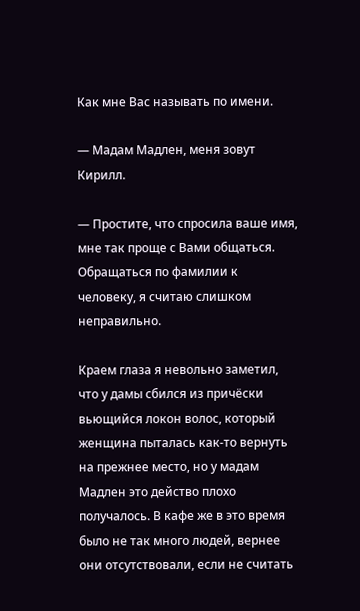Как мне Вас называть по имени.

— Мадам Мадлен, меня зовут Кирилл.

— Простите, что спросила ваше имя, мне так проще с Вами общаться. Обращаться по фамилии к человеку, я считаю слишком неправильно.

Краем глаза я невольно заметил, что у дамы сбился из причёски вьющийся локон волос, который женщина пыталась как-то вернуть на прежнее место, но у мадам Мадлен это действо плохо получалось. В кафе же в это время было не так много людей, вернее они отсутствовали, если не считать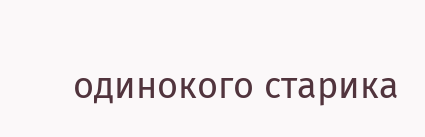одинокого старика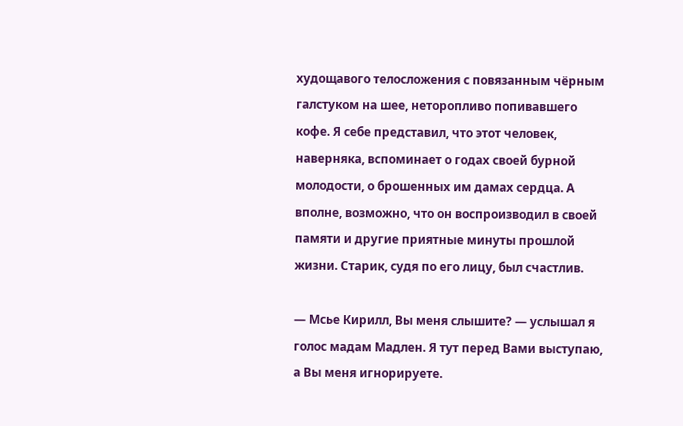худощавого телосложения с повязанным чёрным галстуком на шее, неторопливо попивавшего кофе. Я себе представил, что этот человек, наверняка, вспоминает о годах своей бурной молодости, о брошенных им дамах сердца. А вполне, возможно, что он воспроизводил в своей памяти и другие приятные минуты прошлой жизни. Старик, судя по его лицу, был счастлив.

— Мсье Кирилл, Вы меня слышите? — услышал я голос мадам Мадлен. Я тут перед Вами выступаю, а Вы меня игнорируете.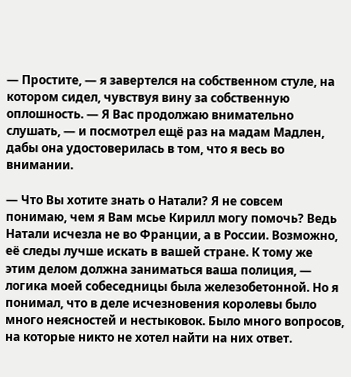— Простите, — я завертелся на собственном стуле, на котором сидел, чувствуя вину за собственную оплошность. — Я Вас продолжаю внимательно слушать, — и посмотрел ещё раз на мадам Мадлен, дабы она удостоверилась в том, что я весь во внимании.

— Что Вы хотите знать о Натали? Я не совсем понимаю, чем я Вам мсье Кирилл могу помочь? Ведь Натали исчезла не во Франции, а в России. Возможно, её следы лучше искать в вашей стране. К тому же этим делом должна заниматься ваша полиция, — логика моей собеседницы была железобетонной. Но я понимал, что в деле исчезновения королевы было много неясностей и нестыковок. Было много вопросов, на которые никто не хотел найти на них ответ.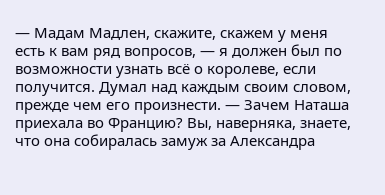— Мадам Мадлен, скажите, скажем у меня есть к вам ряд вопросов, — я должен был по возможности узнать всё о королеве, если получится. Думал над каждым своим словом, прежде чем его произнести. — Зачем Наташа приехала во Францию? Вы, наверняка, знаете, что она собиралась замуж за Александра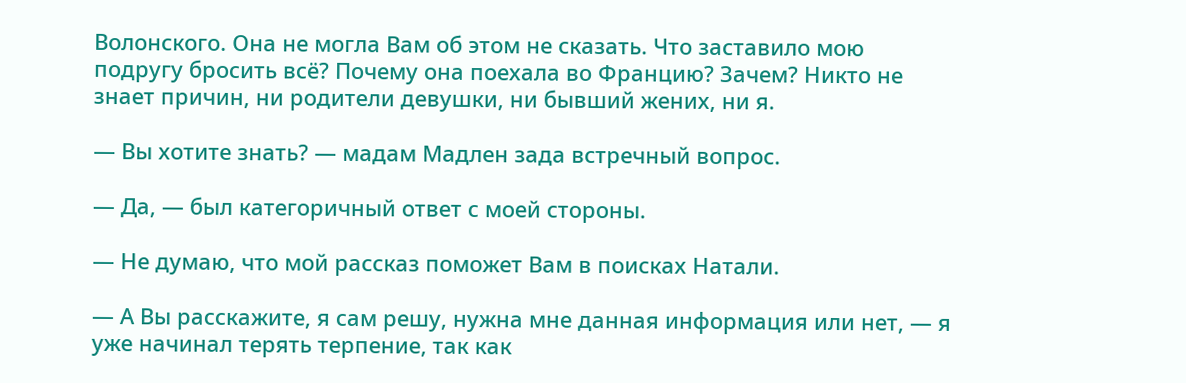Волонского. Она не могла Вам об этом не сказать. Что заставило мою подругу бросить всё? Почему она поехала во Францию? Зачем? Никто не знает причин, ни родители девушки, ни бывший жених, ни я.

— Вы хотите знать? — мадам Мадлен зада встречный вопрос.

— Да, — был категоричный ответ с моей стороны.

— Не думаю, что мой рассказ поможет Вам в поисках Натали.

— А Вы расскажите, я сам решу, нужна мне данная информация или нет, — я уже начинал терять терпение, так как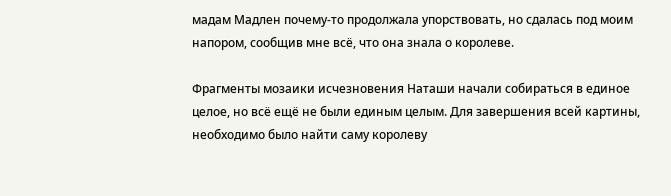мадам Мадлен почему-то продолжала упорствовать, но сдалась под моим напором, сообщив мне всё, что она знала о королеве.

Фрагменты мозаики исчезновения Наташи начали собираться в единое целое, но всё ещё не были единым целым. Для завершения всей картины, необходимо было найти саму королеву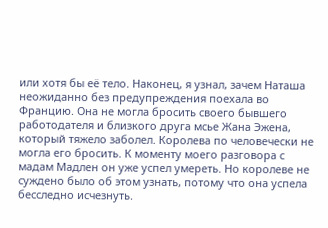или хотя бы её тело. Наконец, я узнал, зачем Наташа неожиданно без предупреждения поехала во Францию. Она не могла бросить своего бывшего работодателя и близкого друга мсье Жана Эжена, который тяжело заболел. Королева по человечески не могла его бросить. К моменту моего разговора с мадам Мадлен он уже успел умереть. Но королеве не суждено было об этом узнать, потому что она успела бесследно исчезнуть.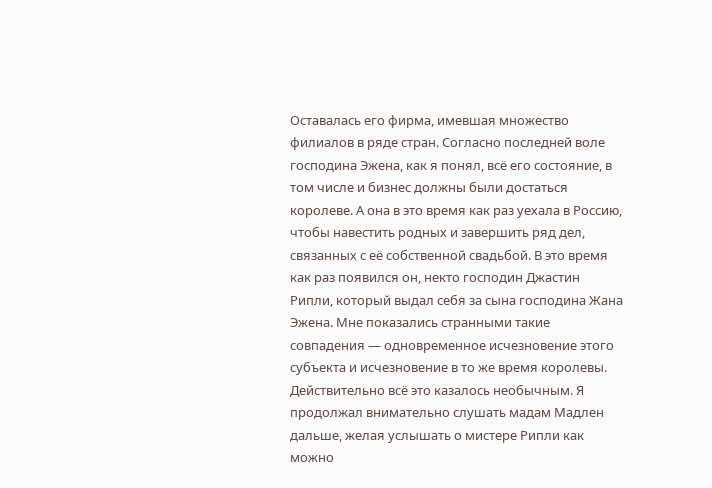Оставалась его фирма, имевшая множество филиалов в ряде стран. Согласно последней воле господина Эжена, как я понял, всё его состояние, в том числе и бизнес должны были достаться королеве. А она в это время как раз уехала в Россию, чтобы навестить родных и завершить ряд дел, связанных с её собственной свадьбой. В это время как раз появился он, некто господин Джастин Рипли, который выдал себя за сына господина Жана Эжена. Мне показались странными такие совпадения — одновременное исчезновение этого субъекта и исчезновение в то же время королевы. Действительно всё это казалось необычным. Я продолжал внимательно слушать мадам Мадлен дальше, желая услышать о мистере Рипли как можно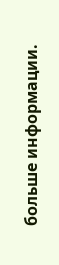больше информации.